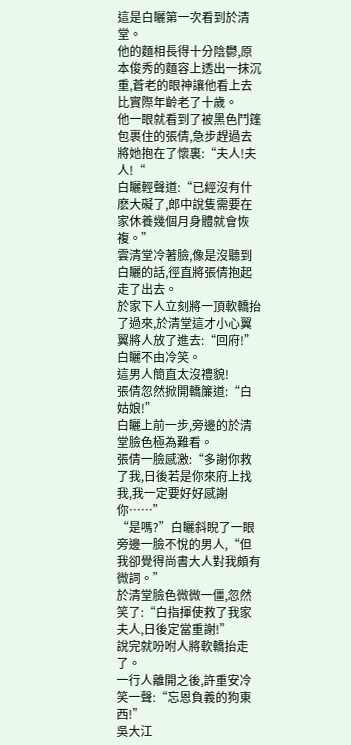這是白矖第一次看到於清堂。
他的麵相長得十分陰鬱,原本俊秀的麵容上透出一抹沉重,蒼老的眼神讓他看上去比實際年齡老了十歲。
他一眼就看到了被黑色鬥篷包裹住的張倩,急步趕過去將她抱在了懷裏:“夫人!夫人!“
白矖輕聲道:“已經沒有什麽大礙了,郎中說隻需要在家休養幾個月身體就會恢複。”
雲清堂冷著臉,像是沒聽到白矖的話,徑直將張倩抱起走了出去。
於家下人立刻將一頂軟轎抬了過來,於清堂這才小心翼翼將人放了進去:“回府!”
白矖不由冷笑。
這男人簡直太沒禮貌!
張倩忽然掀開轎簾道:“白姑娘!”
白矖上前一步,旁邊的於清堂臉色極為難看。
張倩一臉感激:“多謝你救了我,日後若是你來府上找我,我一定要好好感謝你……”
“是嗎?”白矖斜睨了一眼旁邊一臉不悅的男人,“但我卻覺得尚書大人對我頗有微詞。”
於清堂臉色微微一僵,忽然笑了:“白指揮使救了我家夫人,日後定當重謝!”
說完就吩咐人將軟轎抬走了。
一行人離開之後,許重安冷笑一聲:“忘恩負義的狗東西!”
吳大江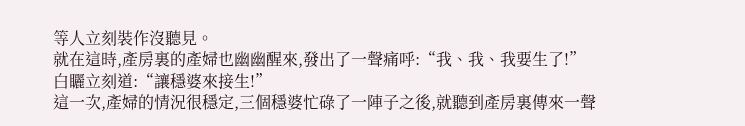等人立刻裝作沒聽見。
就在這時,產房裏的產婦也幽幽醒來,發出了一聲痛呼:“我、我、我要生了!”
白矖立刻道:“讓穩婆來接生!”
這一次,產婦的情況很穩定,三個穩婆忙碌了一陣子之後,就聽到產房裏傳來一聲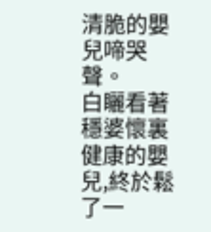清脆的嬰兒啼哭聲。
白矖看著穩婆懷裏健康的嬰兒,終於鬆了一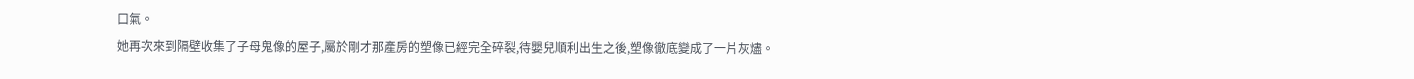口氣。
她再次來到隔壁收集了子母鬼像的屋子,屬於剛才那產房的塑像已經完全碎裂,待嬰兒順利出生之後,塑像徹底變成了一片灰燼。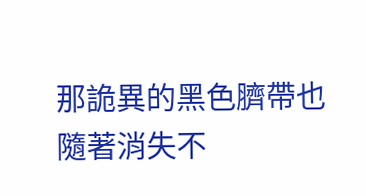那詭異的黑色臍帶也隨著消失不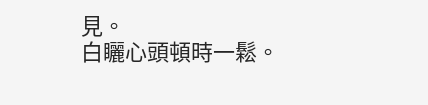見。
白矖心頭頓時一鬆。